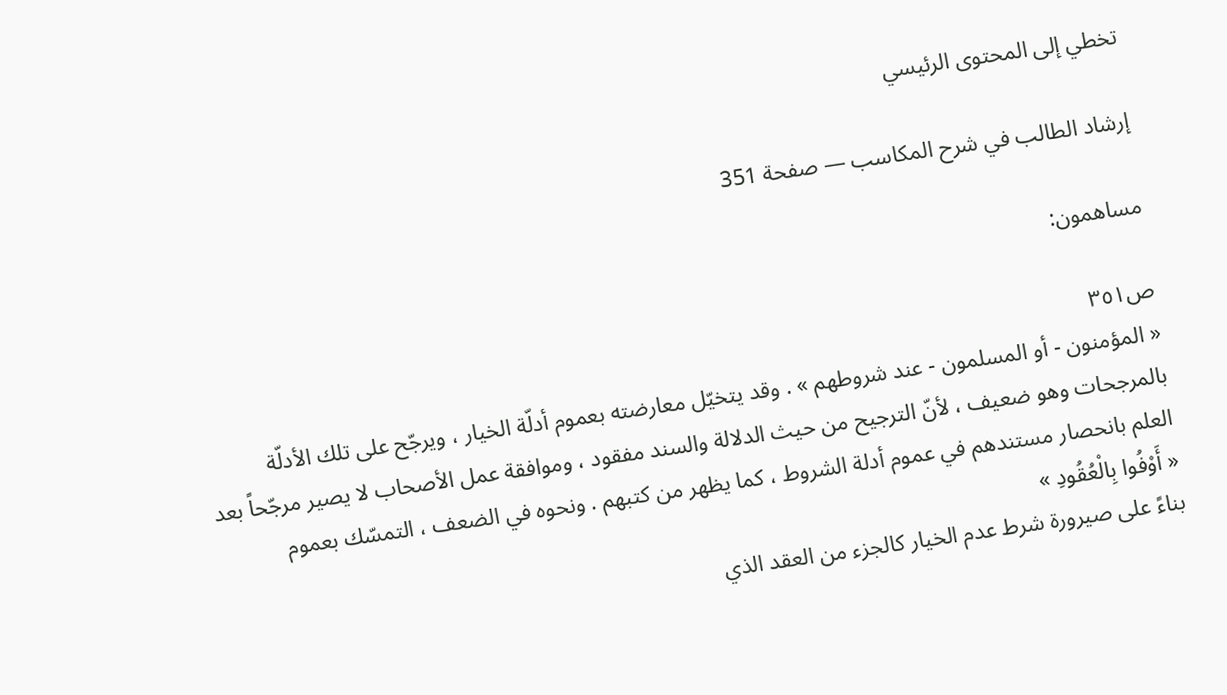تخطي إلى المحتوى الرئيسي

إرشاد الطالب في شرح المكاسب — صفحة 351

مساهمون:

ص٣٥١
« المؤمنون - أو المسلمون - عند شروطهم » . وقد يتخيّل معارضته بعموم أدلّة الخيار ، ويرجّح على تلك الأدلّة بالمرجحات وهو ضعيف ، لأنّ الترجيح من حيث الدلالة والسند مفقود ، وموافقة عمل الأصحاب لا يصير مرجّحاً بعد العلم بانحصار مستندهم في عموم أدلة الشروط ، كما يظهر من كتبهم . ونحوه في الضعف ، التمسّك بعموم
« أَوْفُوا بِالْعُقُودِ »
بناءً على صيرورة شرط عدم الخيار كالجزء من العقد الذي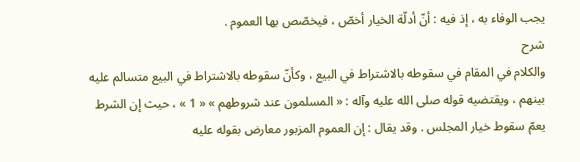يجب الوفاء به ، إذ فيه : أنّ أدلّة الخيار أخصّ ، فيخصّص بها العموم .
شرح
والكلام في المقام في سقوطه بالاشتراط في البيع ، وكأنّ سقوطه بالاشتراط في البيع متسالم عليه بينهم ، ويقتضيه قوله صلى الله عليه وآله : « المسلمون عند شروطهم » « 1 » ، حيث إن الشرط يعمّ سقوط خيار المجلس . وقد يقال : إن العموم المزبور معارض بقوله عليه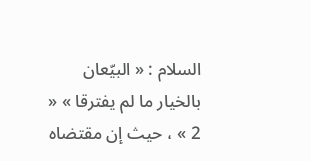السلام : « البيّعان بالخيار ما لم يفترقا » « 2 » ، حيث إن مقتضاه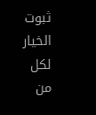ثبوت الخيار لكل من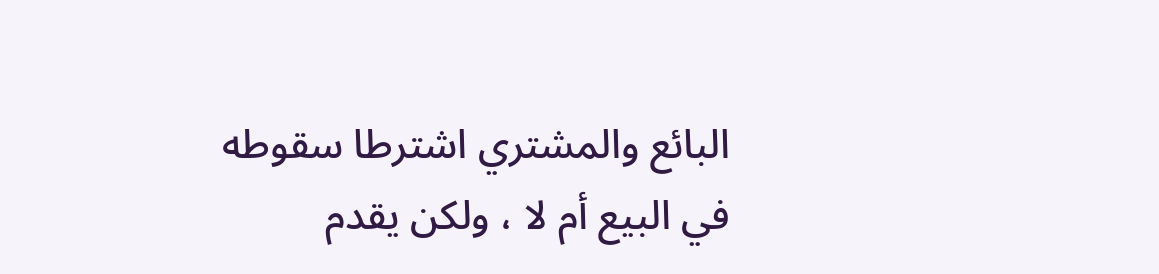البائع والمشتري اشترطا سقوطه في البيع أم لا ، ولكن يقدم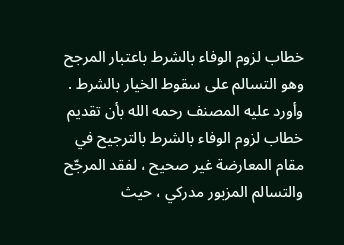خطاب لزوم الوفاء بالشرط باعتبار المرجح وهو التسالم على سقوط الخيار بالشرط . وأورد عليه المصنف رحمه الله بأن تقديم خطاب لزوم الوفاء بالشرط بالترجيح في مقام المعارضة غير صحيح ، لفقد المرجّح والتسالم المزبور مدركي ، حيث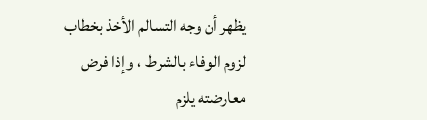يظهر أن وجه التسالم الأخذ بخطاب لزوم الوفاء بالشرط ، وإذا فرض معارضته يلزم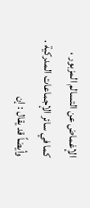الإغماض عن التسالم المزبور ، كما في سائر الإجماعات المدركية . وأيضاً قد يقال : إن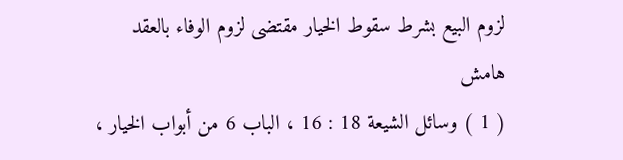لزوم البيع بشرط سقوط الخيار مقتضى لزوم الوفاء بالعقد
هامش
( 1 ) وسائل الشيعة 18 : 16 ، الباب 6 من أبواب الخيار ،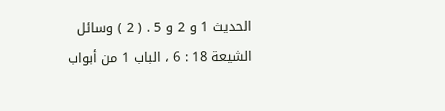الحديث 1 و 2 و 5 . ( 2 ) وسائل الشيعة 18 : 6 ، الباب 1 من أبواب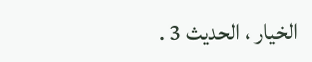الخيار ، الحديث 3 .